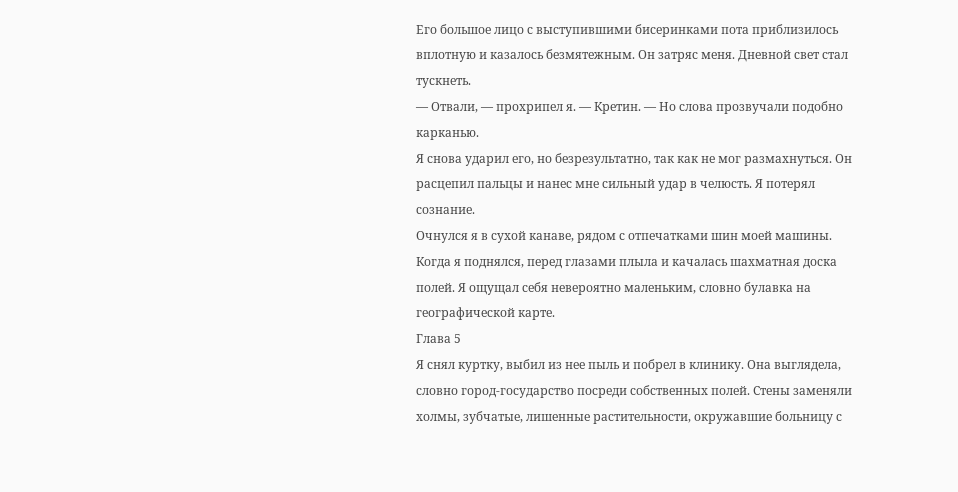Его большое лицо с выступившими бисеринками пота приблизилось вплотную и казалось безмятежным. Он затряс меня. Дневной свет стал тускнеть.
— Отвали, — прохрипел я. — Кретин. — Но слова прозвучали подобно карканью.
Я снова ударил его, но безрезультатно, так как не мог размахнуться. Он расцепил пальцы и нанес мне сильный удар в челюсть. Я потерял сознание.
Очнулся я в сухой канаве, рядом с отпечатками шин моей машины. Когда я поднялся, перед глазами плыла и качалась шахматная доска полей. Я ощущал себя невероятно маленьким, словно булавка на географической карте.
Глава 5
Я снял куртку, выбил из нее пыль и побрел в клинику. Она выглядела, словно город-государство посреди собственных полей. Стены заменяли холмы, зубчатые, лишенные растительности, окружавшие больницу с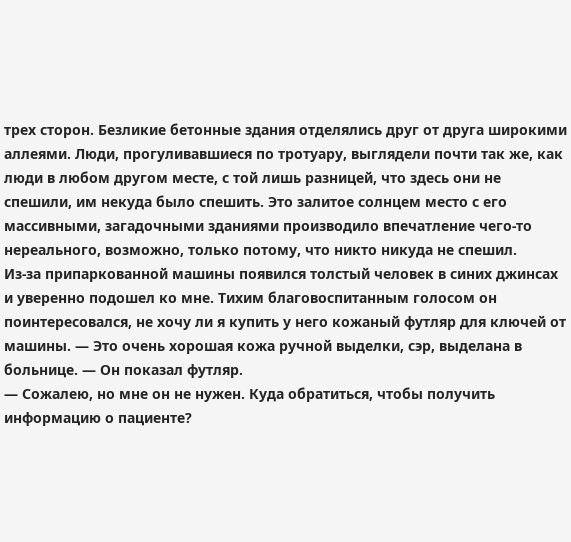трех сторон. Безликие бетонные здания отделялись друг от друга широкими аллеями. Люди, прогуливавшиеся по тротуару, выглядели почти так же, как люди в любом другом месте, с той лишь разницей, что здесь они не спешили, им некуда было спешить. Это залитое солнцем место с его массивными, загадочными зданиями производило впечатление чего-то нереального, возможно, только потому, что никто никуда не спешил.
Из-за припаркованной машины появился толстый человек в синих джинсах и уверенно подошел ко мне. Тихим благовоспитанным голосом он поинтересовался, не хочу ли я купить у него кожаный футляр для ключей от машины. — Это очень хорошая кожа ручной выделки, сэр, выделана в больнице. — Он показал футляр.
— Сожалею, но мне он не нужен. Куда обратиться, чтобы получить информацию о пациенте?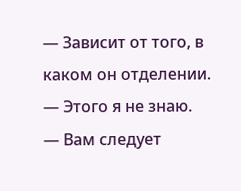— Зависит от того, в каком он отделении.
— Этого я не знаю.
— Вам следует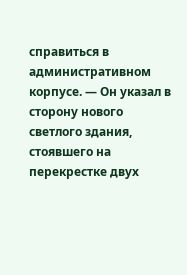справиться в административном корпусе. — Он указал в сторону нового светлого здания, стоявшего на перекрестке двух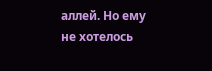аллей. Но ему не хотелось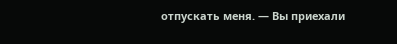отпускать меня. — Вы приехали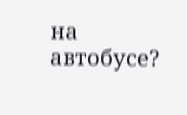на автобусе?